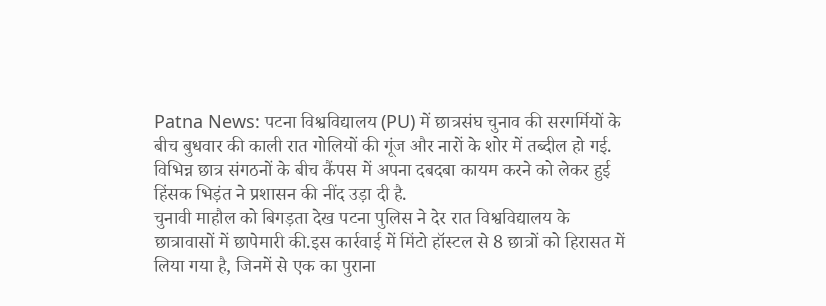Patna News: पटना विश्वविद्यालय (PU) में छात्रसंघ चुनाव की सरगर्मियों के बीच बुधवार की काली रात गोलियों की गूंज और नारों के शोर में तब्दील हो गई. विभिन्न छात्र संगठनों के बीच कैंपस में अपना दबदबा कायम करने को लेकर हुई हिंसक भिड़ंत ने प्रशासन की नींद उड़ा दी है.
चुनावी माहौल को बिगड़ता देख पटना पुलिस ने देर रात विश्वविद्यालय के छात्रावासों में छापेमारी की.इस कार्रवाई में मिंटो हॉस्टल से 8 छात्रों को हिरासत में लिया गया है, जिनमें से एक का पुराना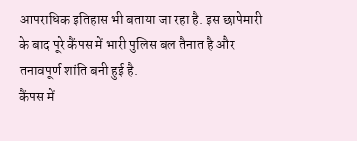आपराधिक इतिहास भी बताया जा रहा है. इस छापेमारी के बाद पूरे कैंपस में भारी पुलिस बल तैनात है और तनावपूर्ण शांति बनी हुई है.
कैंपस में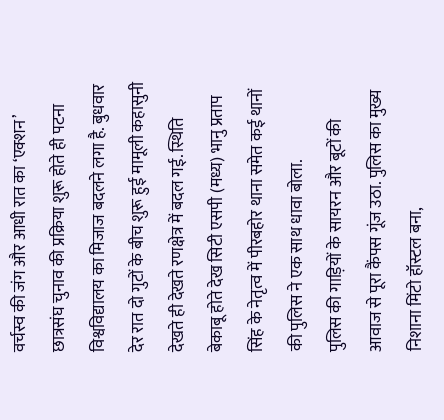वर्चस्व की जंग और आधी रात का ‘एक्शन’
छात्रसंघ चुनाव की प्रक्रिया शुरू होते ही पटना विश्वविद्यालय का मिजाज बदलने लगा है. बुधवार देर रात दो गुटों के बीच शुरू हुई मामूली कहासुनी देखते ही देखते रणक्षेत्र में बदल गई. स्थिति बेकाबू होते देख सिटी एसपी (मध्य) भानु प्रताप सिंह के नेतृत्व में पीरबहोर थाना समेत कई थानों की पुलिस ने एक साथ धावा बोला.
पुलिस की गाड़ियों के सायरन और बूटों की आवाज से पूरा कैंपस गूंज उठा. पुलिस का मुख्य निशाना मिंटो हॉस्टल बना,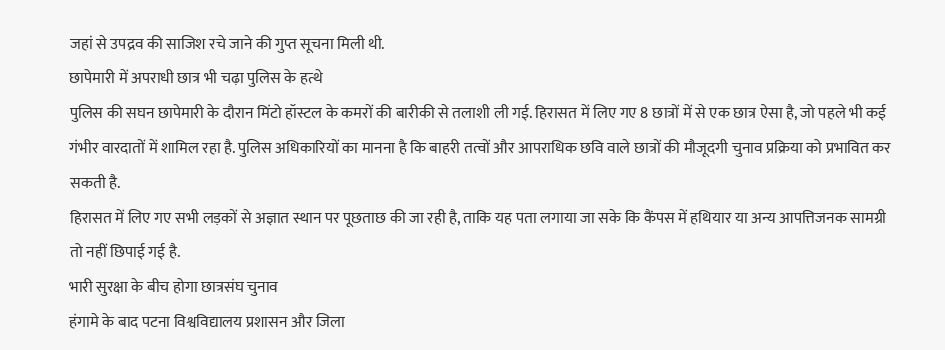जहां से उपद्रव की साजिश रचे जाने की गुप्त सूचना मिली थी.
छापेमारी में अपराधी छात्र भी चढ़ा पुलिस के हत्थे
पुलिस की सघन छापेमारी के दौरान मिंटो हॉस्टल के कमरों की बारीकी से तलाशी ली गई. हिरासत में लिए गए 8 छात्रों में से एक छात्र ऐसा है, जो पहले भी कई गंभीर वारदातों में शामिल रहा है. पुलिस अधिकारियों का मानना है कि बाहरी तत्वों और आपराधिक छवि वाले छात्रों की मौजूदगी चुनाव प्रक्रिया को प्रभावित कर सकती है.
हिरासत में लिए गए सभी लड़कों से अज्ञात स्थान पर पूछताछ की जा रही है, ताकि यह पता लगाया जा सके कि कैंपस में हथियार या अन्य आपत्तिजनक सामग्री तो नहीं छिपाई गई है.
भारी सुरक्षा के बीच होगा छात्रसंघ चुनाव
हंगामे के बाद पटना विश्वविद्यालय प्रशासन और जिला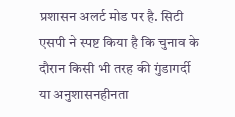प्रशासन अलर्ट मोड पर है. सिटी एसपी ने स्पष्ट किया है कि चुनाव के दौरान किसी भी तरह की गुंडागर्दी या अनुशासनहीनता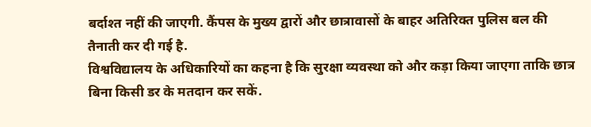बर्दाश्त नहीं की जाएगी. कैंपस के मुख्य द्वारों और छात्रावासों के बाहर अतिरिक्त पुलिस बल की तैनाती कर दी गई है.
विश्वविद्यालय के अधिकारियों का कहना है कि सुरक्षा व्यवस्था को और कड़ा किया जाएगा ताकि छात्र बिना किसी डर के मतदान कर सकें.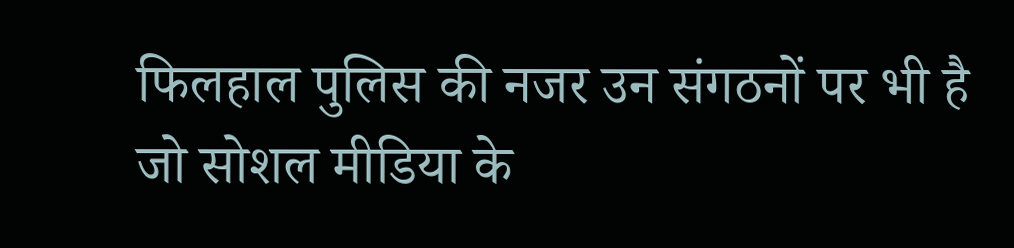फिलहाल पुलिस की नजर उन संगठनों पर भी है जो सोशल मीडिया के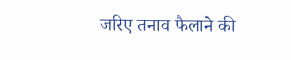जरिए तनाव फैलाने की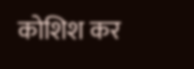कोशिश कर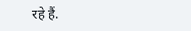रहे हैं.